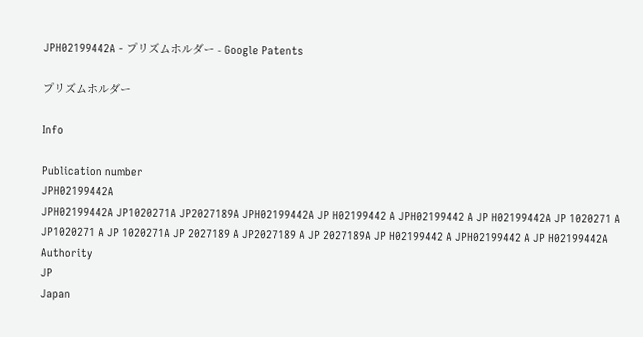JPH02199442A - プリズムホルダー - Google Patents

プリズムホルダー

Info

Publication number
JPH02199442A
JPH02199442A JP1020271A JP2027189A JPH02199442A JP H02199442 A JPH02199442 A JP H02199442A JP 1020271 A JP1020271 A JP 1020271A JP 2027189 A JP2027189 A JP 2027189A JP H02199442 A JPH02199442 A JP H02199442A
Authority
JP
Japan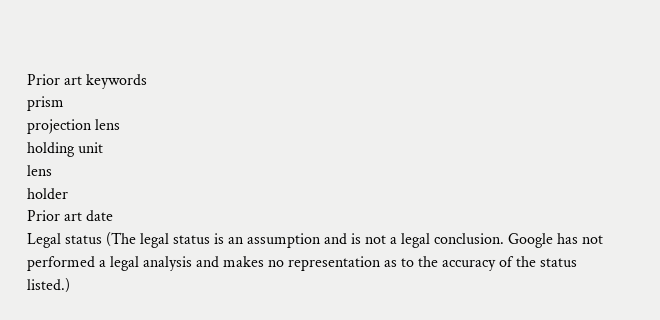Prior art keywords
prism
projection lens
holding unit
lens
holder
Prior art date
Legal status (The legal status is an assumption and is not a legal conclusion. Google has not performed a legal analysis and makes no representation as to the accuracy of the status listed.)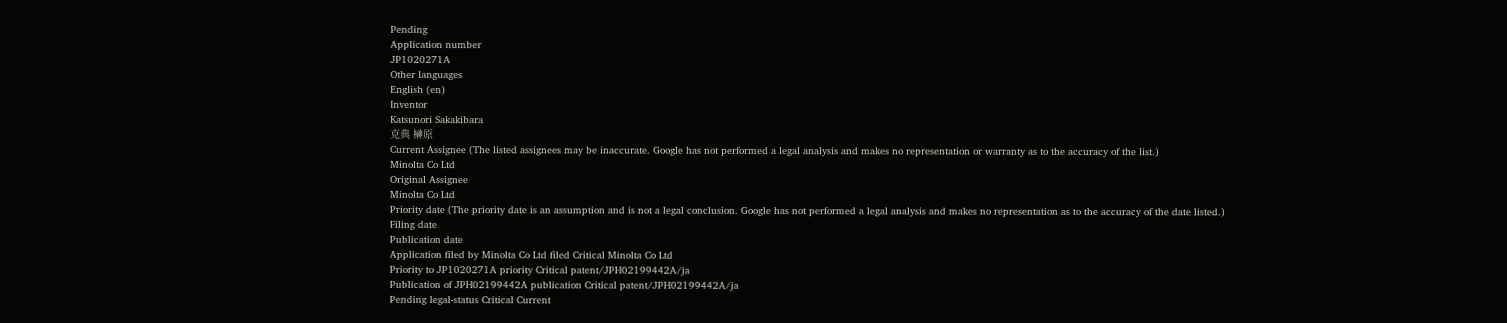Pending
Application number
JP1020271A
Other languages
English (en)
Inventor
Katsunori Sakakibara
克典 榊原
Current Assignee (The listed assignees may be inaccurate. Google has not performed a legal analysis and makes no representation or warranty as to the accuracy of the list.)
Minolta Co Ltd
Original Assignee
Minolta Co Ltd
Priority date (The priority date is an assumption and is not a legal conclusion. Google has not performed a legal analysis and makes no representation as to the accuracy of the date listed.)
Filing date
Publication date
Application filed by Minolta Co Ltd filed Critical Minolta Co Ltd
Priority to JP1020271A priority Critical patent/JPH02199442A/ja
Publication of JPH02199442A publication Critical patent/JPH02199442A/ja
Pending legal-status Critical Current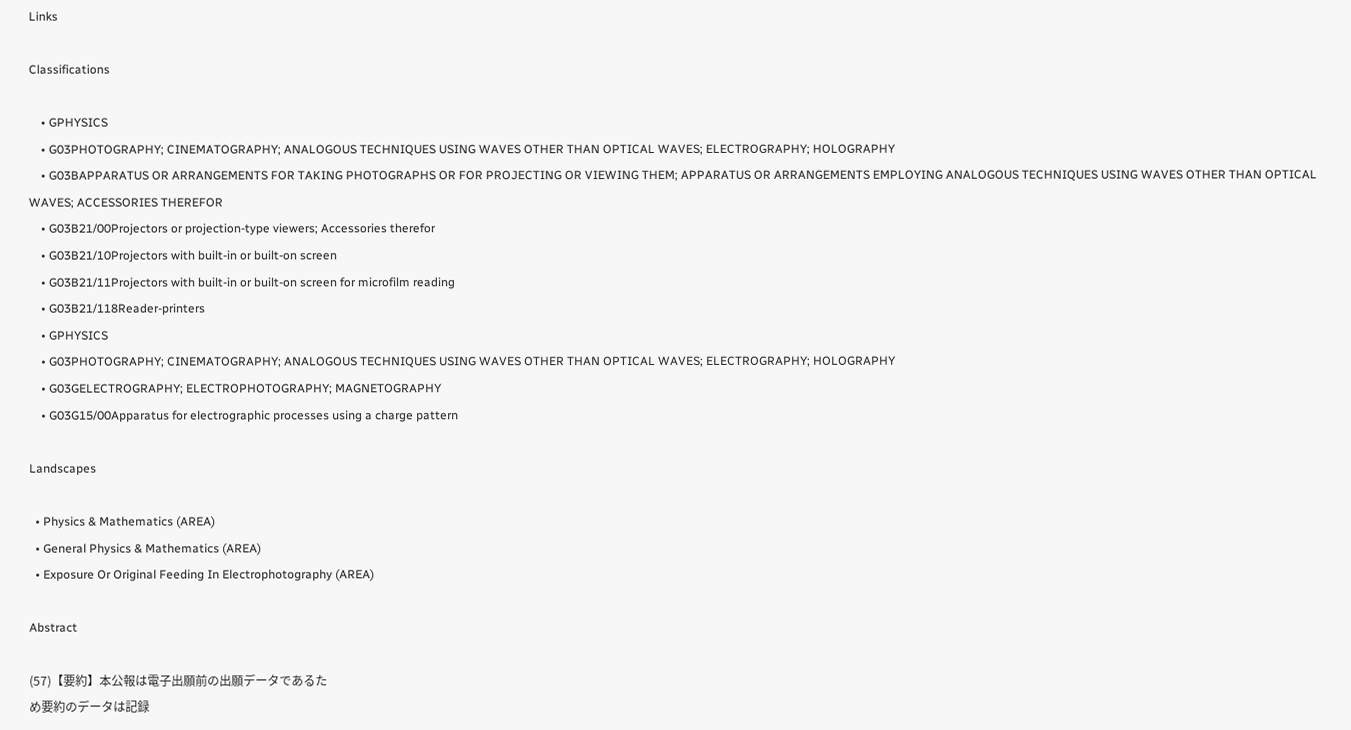Links

Classifications

    • GPHYSICS
    • G03PHOTOGRAPHY; CINEMATOGRAPHY; ANALOGOUS TECHNIQUES USING WAVES OTHER THAN OPTICAL WAVES; ELECTROGRAPHY; HOLOGRAPHY
    • G03BAPPARATUS OR ARRANGEMENTS FOR TAKING PHOTOGRAPHS OR FOR PROJECTING OR VIEWING THEM; APPARATUS OR ARRANGEMENTS EMPLOYING ANALOGOUS TECHNIQUES USING WAVES OTHER THAN OPTICAL WAVES; ACCESSORIES THEREFOR
    • G03B21/00Projectors or projection-type viewers; Accessories therefor
    • G03B21/10Projectors with built-in or built-on screen
    • G03B21/11Projectors with built-in or built-on screen for microfilm reading
    • G03B21/118Reader-printers
    • GPHYSICS
    • G03PHOTOGRAPHY; CINEMATOGRAPHY; ANALOGOUS TECHNIQUES USING WAVES OTHER THAN OPTICAL WAVES; ELECTROGRAPHY; HOLOGRAPHY
    • G03GELECTROGRAPHY; ELECTROPHOTOGRAPHY; MAGNETOGRAPHY
    • G03G15/00Apparatus for electrographic processes using a charge pattern

Landscapes

  • Physics & Mathematics (AREA)
  • General Physics & Mathematics (AREA)
  • Exposure Or Original Feeding In Electrophotography (AREA)

Abstract

(57)【要約】本公報は電子出願前の出願データであるた
め要約のデータは記録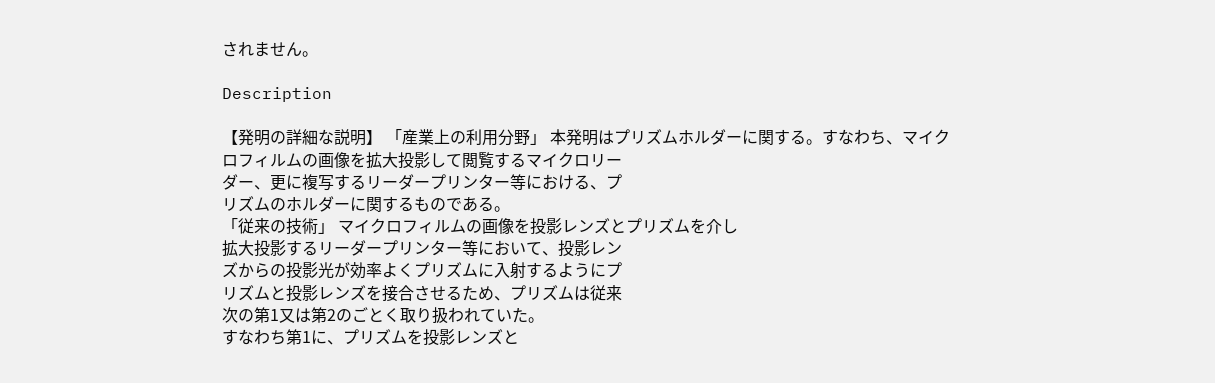されません。

Description

【発明の詳細な説明】 「産業上の利用分野」 本発明はプリズムホルダーに関する。すなわち、マイク
ロフィルムの画像を拡大投影して閲覧するマイクロリー
ダー、更に複写するリーダープリンター等における、プ
リズムのホルダーに関するものである。
「従来の技術」 マイクロフィルムの画像を投影レンズとプリズムを介し
拡大投影するリーダープリンター等において、投影レン
ズからの投影光が効率よくプリズムに入射するようにプ
リズムと投影レンズを接合させるため、プリズムは従来
次の第1又は第2のごとく取り扱われていた。
すなわち第1に、プリズムを投影レンズと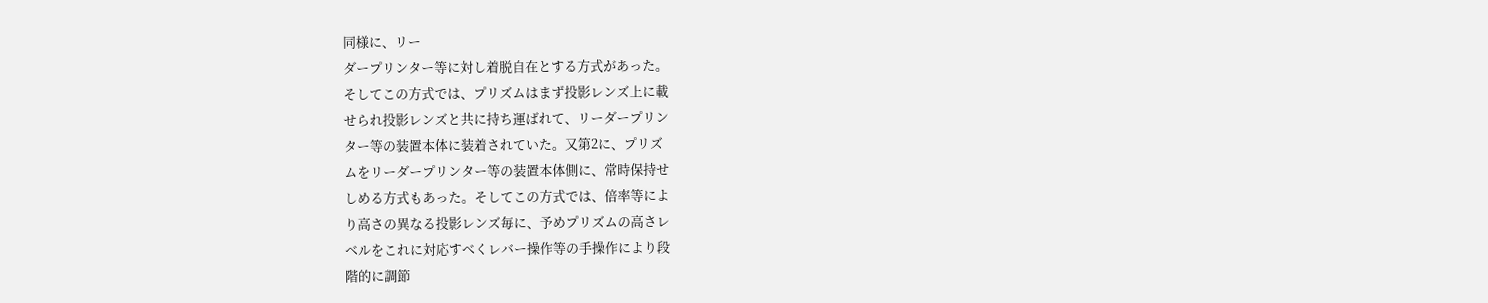同様に、リー
ダープリンター等に対し着脱自在とする方式があった。
そしてこの方式では、プリズムはまず投影レンズ上に載
せられ投影レンズと共に持ち運ばれて、リーダープリン
ター等の装置本体に装着されていた。又第2に、プリズ
ムをリーダープリンター等の装置本体側に、常時保持せ
しめる方式もあった。そしてこの方式では、倍率等によ
り高さの異なる投影レンズ毎に、予めプリズムの高さレ
ベルをこれに対応すべくレバー操作等の手操作により段
階的に調節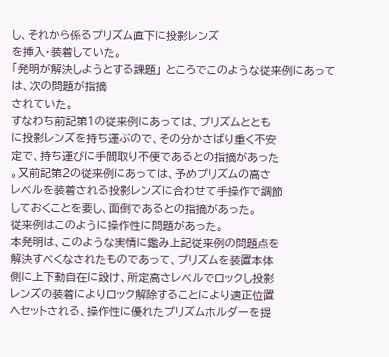し、それから係るプリズム直下に投影レンズ
を挿入・装着していた。
「発明が解決しようとする課題」 ところでこのような従来例にあっては、次の問題が指摘
されていた。
すなわち前記第1の従来例にあっては、プリズムととも
に投影レンズを持ち運ぶので、その分かさばり重く不安
定で、持ち運びに手間取り不便であるとの指摘があった
。又前記第2の従来例にあっては、予めプリズムの高さ
レベルを装着される投影レンズに合わせて手操作で調節
しておくことを要し、面倒であるとの指摘があった。
従来例はこのように操作性に問題があった。
本発明は、このような実情に鑑み上記従来例の問題点を
解決すべくなされたものであって、プリズムを装置本体
側に上下動自在に設け、所定高さレベルでロックし投影
レンズの装着によりロック解除することにより適正位置
ヘセットされる、操作性に優れたプリズムホルダーを提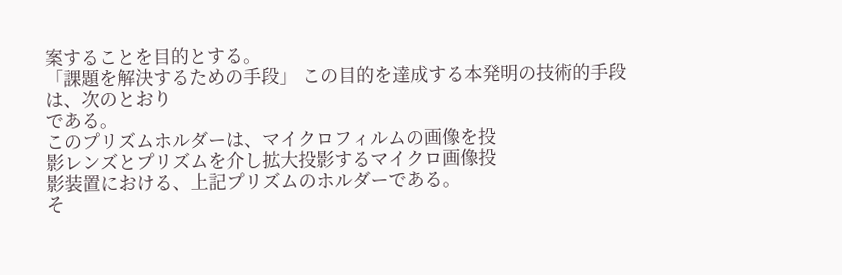案することを目的とする。
「課題を解決するための手段」 この目的を達成する本発明の技術的手段は、次のとおり
である。
このプリズムホルダーは、マイクロフィルムの画像を投
影レンズとプリズムを介し拡大投影するマイクロ画像投
影装置における、上記プリズムのホルダーである。
そ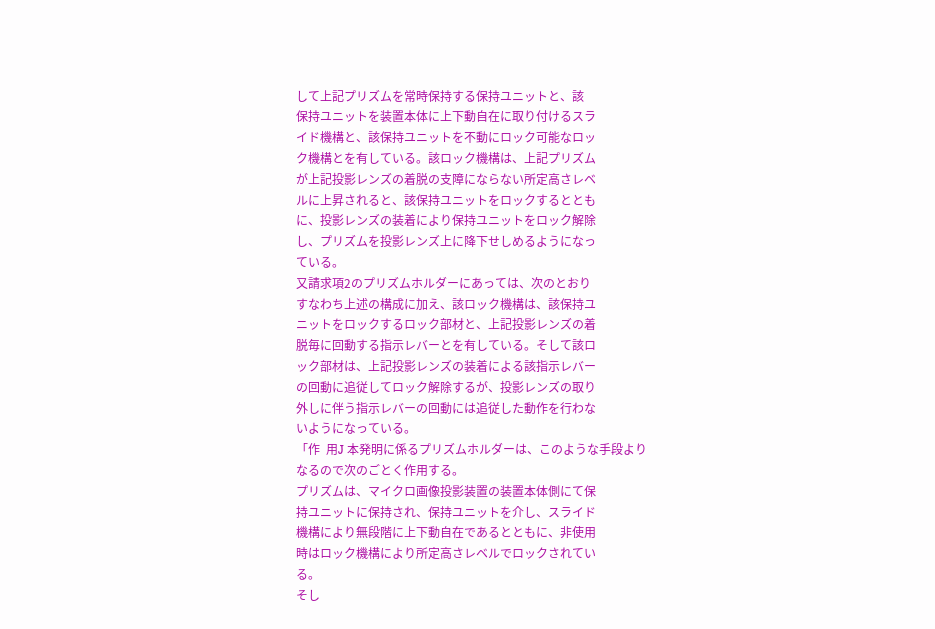して上記プリズムを常時保持する保持ユニットと、該
保持ユニットを装置本体に上下動自在に取り付けるスラ
イド機構と、該保持ユニットを不動にロック可能なロッ
ク機構とを有している。該ロック機構は、上記プリズム
が上記投影レンズの着脱の支障にならない所定高さレベ
ルに上昇されると、該保持ユニットをロックするととも
に、投影レンズの装着により保持ユニットをロック解除
し、プリズムを投影レンズ上に降下せしめるようになっ
ている。
又請求項2のプリズムホルダーにあっては、次のとおり
すなわち上述の構成に加え、該ロック機構は、該保持ユ
ニットをロックするロック部材と、上記投影レンズの着
脱毎に回動する指示レバーとを有している。そして該ロ
ック部材は、上記投影レンズの装着による該指示レバー
の回動に追従してロック解除するが、投影レンズの取り
外しに伴う指示レバーの回動には追従した動作を行わな
いようになっている。
「作  用J 本発明に係るプリズムホルダーは、このような手段より
なるので次のごとく作用する。
プリズムは、マイクロ画像投影装置の装置本体側にて保
持ユニットに保持され、保持ユニットを介し、スライド
機構により無段階に上下動自在であるとともに、非使用
時はロック機構により所定高さレベルでロックされてい
る。
そし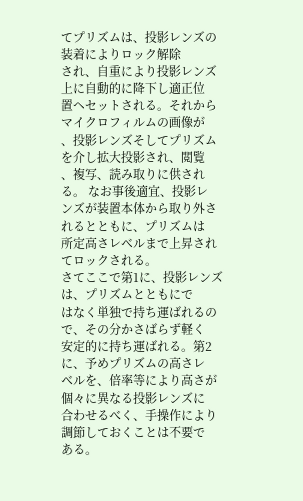てプリズムは、投影レンズの装着によりロック解除
され、自重により投影レンズ上に自動的に降下し適正位
置ヘセットされる。それからマイクロフィルムの画像が
、投影レンズそしてプリズムを介し拡大投影され、閲覧
、複写、読み取りに供される。 なお事後適宜、投影レ
ンズが装置本体から取り外されるとともに、プリズムは
所定高さレベルまで上昇されてロックされる。
さてここで第1に、投影レンズは、プリズムとともにで
はなく単独で持ち運ばれるので、その分かさばらず軽く
安定的に持ち運ばれる。第2に、予めプリズムの高さレ
ベルを、倍率等により高さが個々に異なる投影レンズに
合わせるべく、手操作により調節しておくことは不要で
ある。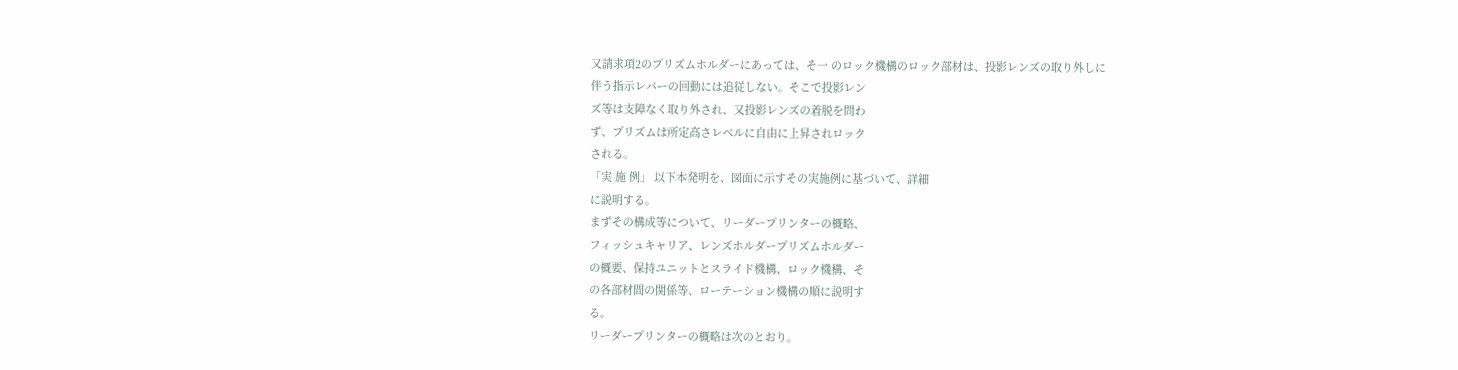又請求項2のプリズムホルダーにあっては、そ一 のロック機構のロック部材は、投影レンズの取り外しに
伴う指示レバーの回動には追従しない。そこで投影レン
ズ等は支障なく取り外され、又投影レンズの着脱を問わ
ず、プリズムは所定高さレベルに自由に上昇されロック
される。
「実 施 例」 以下本発明を、図面に示すその実施例に基づいて、詳細
に説明する。
まずその構成等について、リーダープリンターの概略、
フィッシュキャリア、レンズホルダープリズムホルダー
の概要、保持ユニットとスライド機構、ロック機構、そ
の各部材間の関係等、ローテーション機構の順に説明す
る。
リーダープリンターの概略は次のとおり。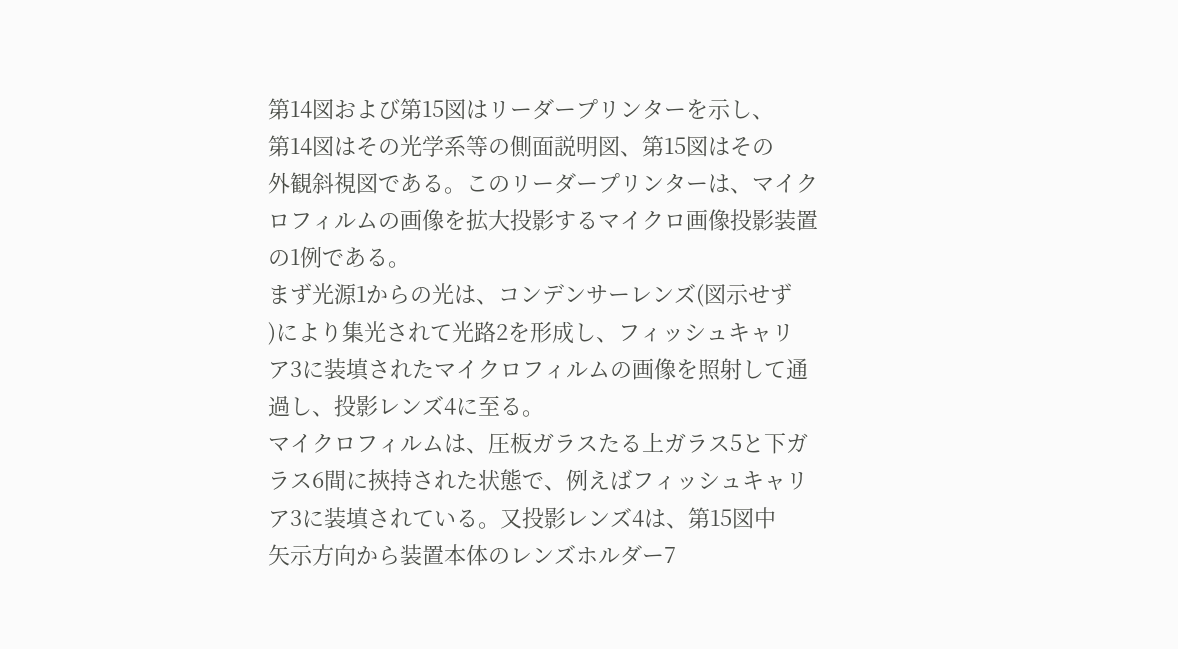第14図および第15図はリーダープリンターを示し、
第14図はその光学系等の側面説明図、第15図はその
外観斜視図である。このリーダープリンターは、マイク
ロフィルムの画像を拡大投影するマイクロ画像投影装置
の1例である。
まず光源1からの光は、コンデンサーレンズ(図示せず
)により集光されて光路2を形成し、フィッシュキャリ
ア3に装填されたマイクロフィルムの画像を照射して通
過し、投影レンズ4に至る。
マイクロフィルムは、圧板ガラスたる上ガラス5と下ガ
ラス6間に挾持された状態で、例えばフィッシュキャリ
ア3に装填されている。又投影レンズ4は、第15図中
矢示方向から装置本体のレンズホルダー7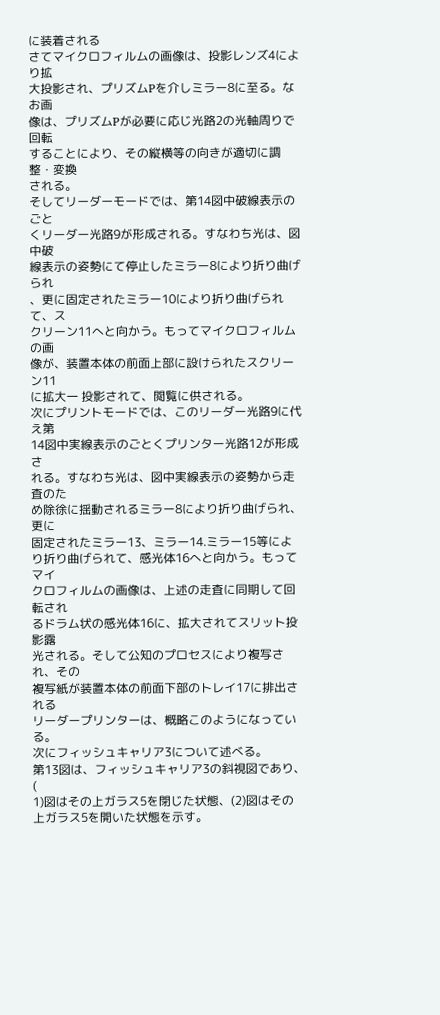に装着される
さてマイクロフィルムの画像は、投影レンズ4により拡
大投影され、プリズムPを介しミラー8に至る。なお画
像は、プリズムPが必要に応じ光路2の光軸周りで回転
することにより、その縦横等の向きが適切に調整・変換
される。
そしてリーダーモードでは、第14図中破線表示のごと
くリーダー光路9が形成される。すなわち光は、図中破
線表示の姿勢にて停止したミラー8により折り曲げられ
、更に固定されたミラー10により折り曲げられて、ス
クリーン11へと向かう。もってマイクロフィルムの画
像が、装置本体の前面上部に設けられたスクリーン11
に拡大一 投影されて、閲覧に供される。
次にプリントモードでは、このリーダー光路9に代え第
14図中実線表示のごとくプリンター光路12が形成さ
れる。すなわち光は、図中実線表示の姿勢から走査のた
め除徐に揺動されるミラー8により折り曲げられ、更に
固定されたミラー13、ミラー14.ミラー15等によ
り折り曲げられて、感光体16へと向かう。もってマイ
クロフィルムの画像は、上述の走査に同期して回転され
るドラム状の感光体16に、拡大されてスリット投影露
光される。そして公知のプロセスにより複写され、その
複写紙が装置本体の前面下部のトレイ17に排出される
リーダープリンターは、概略このようになっている。
次にフィッシュキャリア3について述べる。
第13図は、フィッシュキャリア3の斜視図であり、(
1)図はその上ガラス5を閉じた状態、(2)図はその
上ガラス5を開いた状態を示す。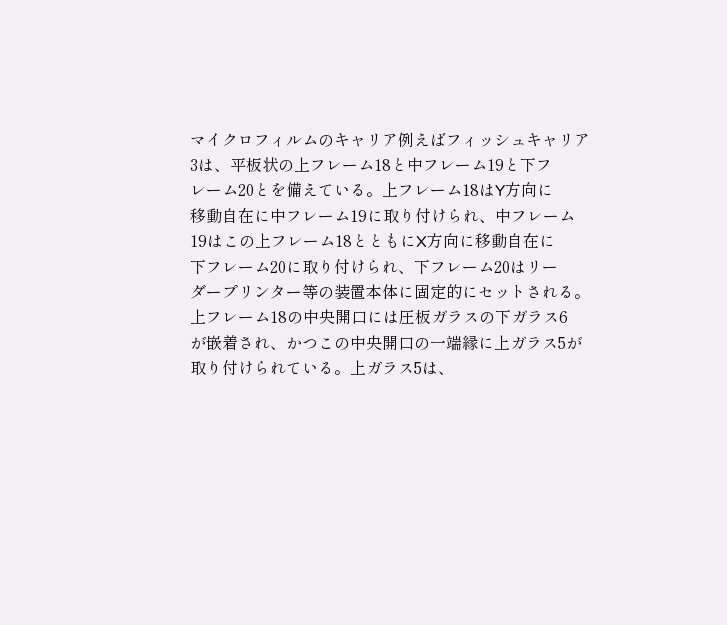マイクロフィルムのキャリア例えばフィッシュキャリア
3は、平板状の上フレーム18と中フレーム19と下フ
レーム20とを備えている。上フレーム18はY方向に
移動自在に中フレーム19に取り付けられ、中フレーム
19はこの上フレーム18とともにX方向に移動自在に
下フレーム20に取り付けられ、下フレーム20はリー
ダープリンター等の装置本体に固定的にセットされる。
上フレーム18の中央開口には圧板ガラスの下ガラス6
が嵌着され、かつこの中央開口の一端縁に上ガラス5が
取り付けられている。上ガラス5は、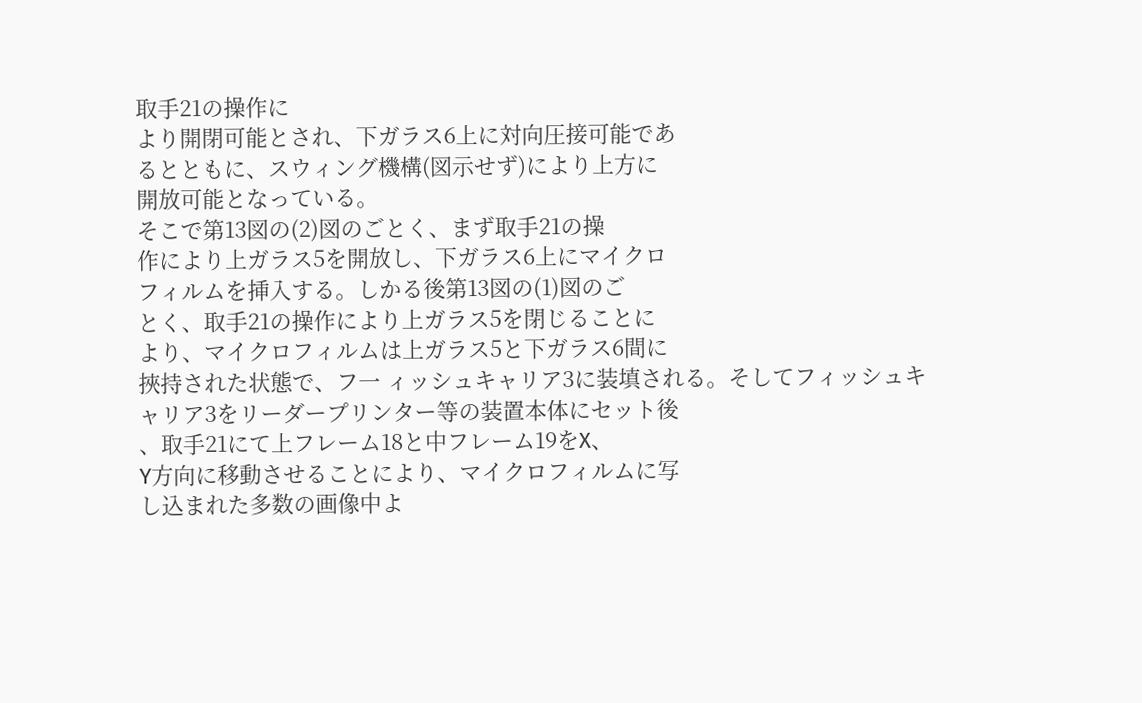取手21の操作に
より開閉可能とされ、下ガラス6上に対向圧接可能であ
るとともに、スウィング機構(図示せず)により上方に
開放可能となっている。
そこで第13図の(2)図のごとく、まず取手21の操
作により上ガラス5を開放し、下ガラス6上にマイクロ
フィルムを挿入する。しかる後第13図の(1)図のご
とく、取手21の操作により上ガラス5を閉じることに
より、マイクロフィルムは上ガラス5と下ガラス6間に
挾持された状態で、フ一 ィッシュキャリア3に装填される。そしてフィッシュキ
ャリア3をリーダープリンター等の装置本体にセット後
、取手21にて上フレーム18と中フレーム19をX、
Y方向に移動させることにより、マイクロフィルムに写
し込まれた多数の画像中よ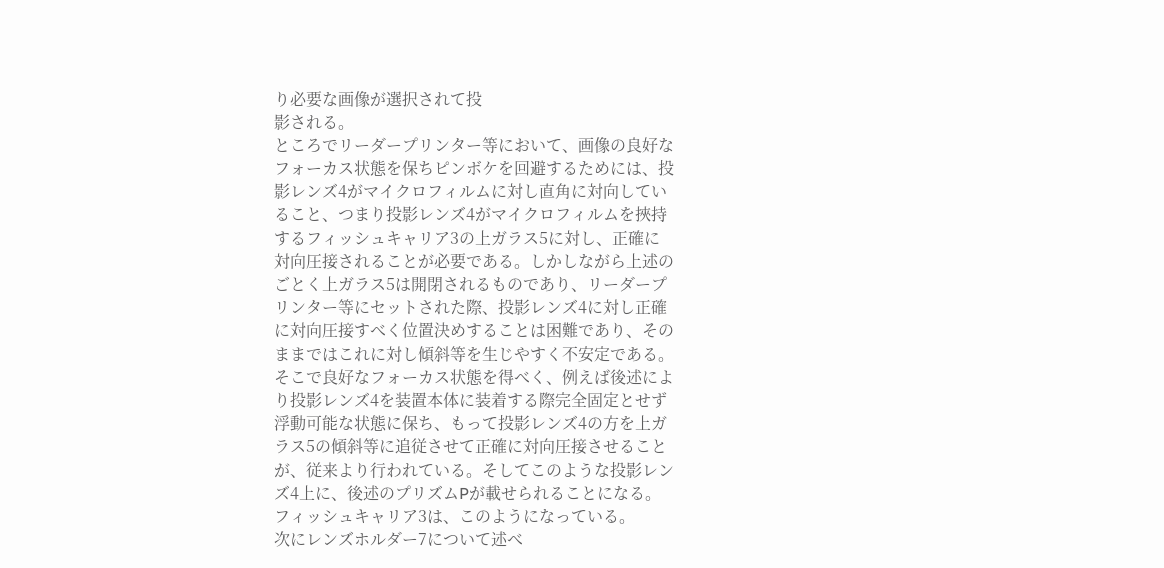り必要な画像が選択されて投
影される。
ところでリーダープリンター等において、画像の良好な
フォーカス状態を保ちピンボケを回避するためには、投
影レンズ4がマイクロフィルムに対し直角に対向してい
ること、つまり投影レンズ4がマイクロフィルムを挾持
するフィッシュキャリア3の上ガラス5に対し、正確に
対向圧接されることが必要である。しかしながら上述の
ごとく上ガラス5は開閉されるものであり、リーダープ
リンター等にセットされた際、投影レンズ4に対し正確
に対向圧接すべく位置決めすることは困難であり、その
ままではこれに対し傾斜等を生じやすく不安定である。
そこで良好なフォーカス状態を得べく、例えば後述によ
り投影レンズ4を装置本体に装着する際完全固定とせず
浮動可能な状態に保ち、もって投影レンズ4の方を上ガ
ラス5の傾斜等に追従させて正確に対向圧接させること
が、従来より行われている。そしてこのような投影レン
ズ4上に、後述のプリズムPが載せられることになる。
フィッシュキャリア3は、このようになっている。
次にレンズホルダー7について述べ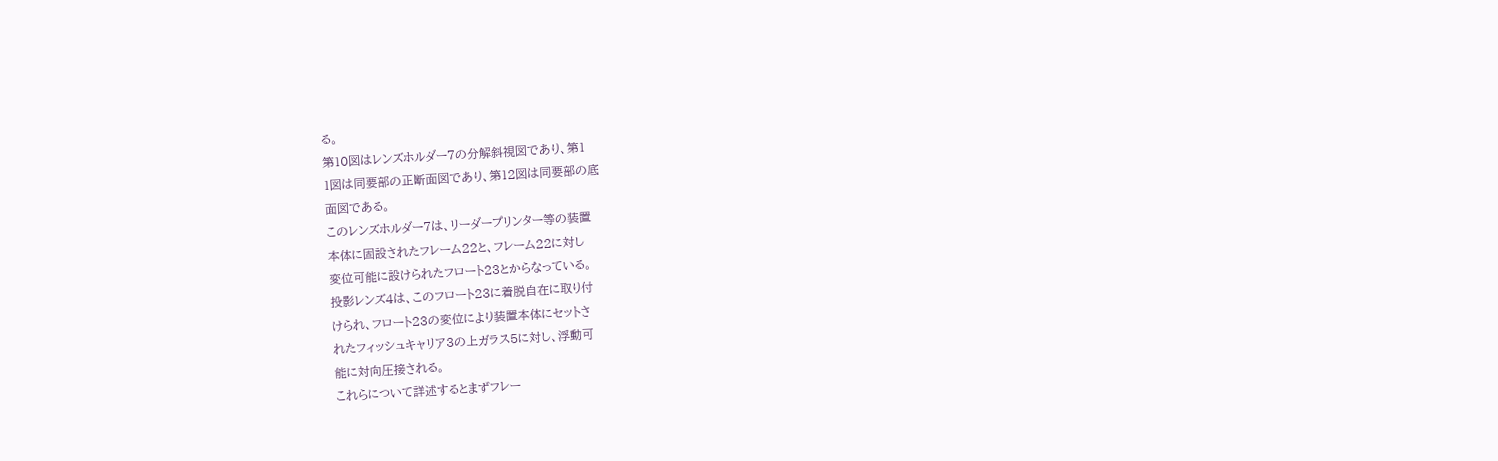る。
第10図はレンズホルダー7の分解斜視図であり、第1
1図は同要部の正断面図であり、第12図は同要部の底
面図である。
このレンズホルダー7は、リーダープリンター等の装置
本体に固設されたフレーム22と、フレーム22に対し
変位可能に設けられたフロート23とからなっている。
投影レンズ4は、このフロート23に着脱自在に取り付
けられ、フロート23の変位により装置本体にセットさ
れたフィッシュキャリア3の上ガラス5に対し、浮動可
能に対向圧接される。
これらについて詳述するとまずフレー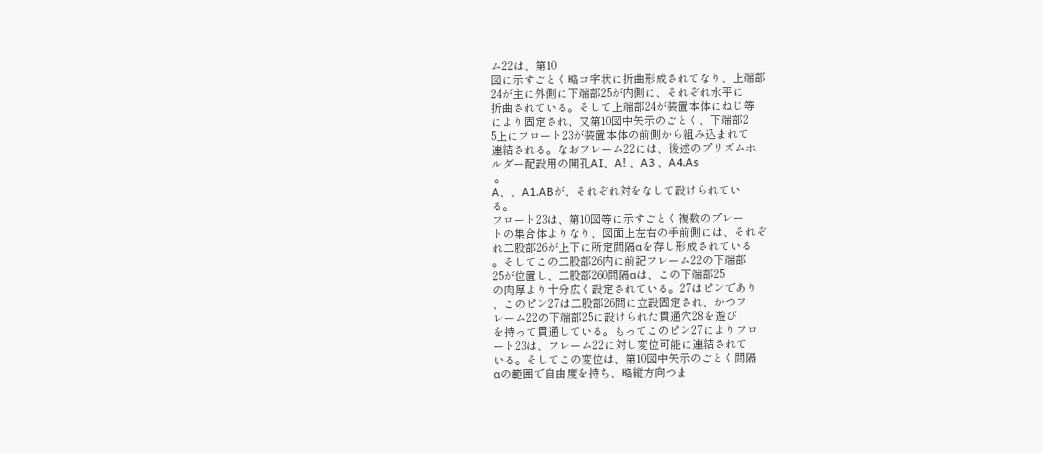ム22は、第10
図に示すごとく略コ字状に折曲形成されてなり、上端部
24が主に外側に下端部25が内側に、それぞれ水平に
折曲されている。そして上端部24が装置本体にねじ等
により固定され、又第10図中矢示のごとく、下端部2
5上にフロート23が装置本体の前側から組み込まれて
連結される。なおフレーム22には、後述のプリズムホ
ルダー配設用の開孔AI、A! 、A3 、A4.As
 。
A、、A1.ABが、それぞれ対をなして設けられてい
る。
フロート23は、第10図等に示すごとく複数のプレー
トの集合体よりなり、図面上左右の手前側には、それぞ
れ二股部26が上下に所定間隔αを存し形成されている
。そしてこの二股部26内に前記フレーム22の下端部
25が位置し、二股部260間隔αは、この下端部25
の肉厚より十分広く設定されている。27はピンであり
、このピン27は二股部26間に立設固定され、かつフ
レーム22の下端部25に設けられた貫通穴28を遊び
を持って貫通している。もってこのピン27によりフロ
ート23は、フレーム22に対し変位可能に連結されて
いる。そしてこの変位は、第10図中矢示のごとく間隔
αの範囲で自由度を持ち、略縦方向つま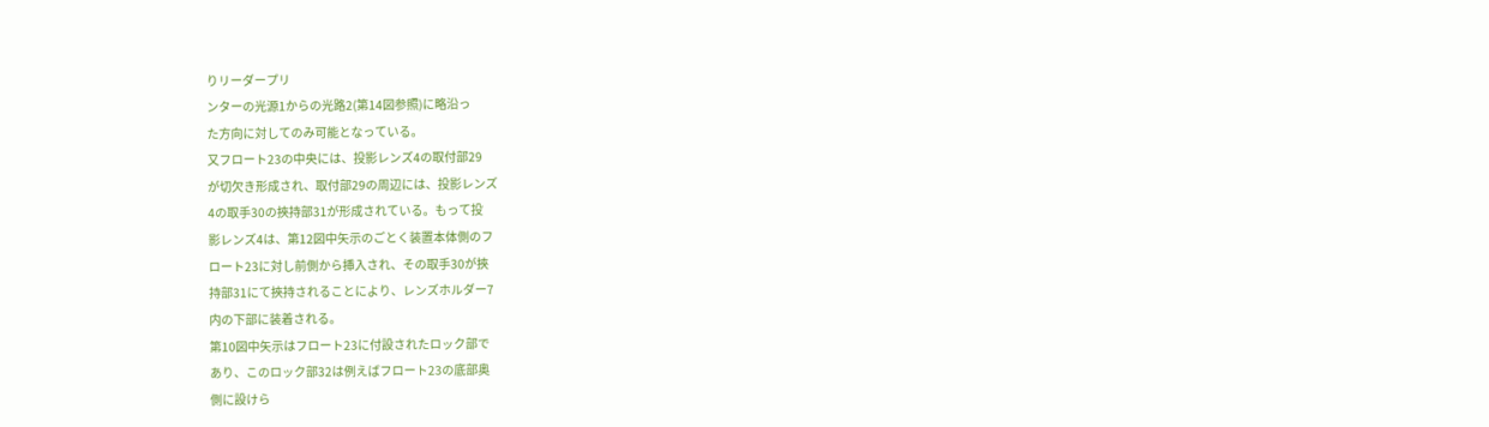りリーダープリ
ンターの光源1からの光路2(第14図参照)に略沿っ
た方向に対してのみ可能となっている。
又フロート23の中央には、投影レンズ4の取付部29
が切欠き形成され、取付部29の周辺には、投影レンズ
4の取手30の挾持部31が形成されている。もって投
影レンズ4は、第12図中矢示のごとく装置本体側のフ
ロート23に対し前側から挿入され、その取手30が挾
持部31にて挾持されることにより、レンズホルダー7
内の下部に装着される。
第10図中矢示はフロート23に付設されたロック部で
あり、このロック部32は例えばフロート23の底部奥
側に設けら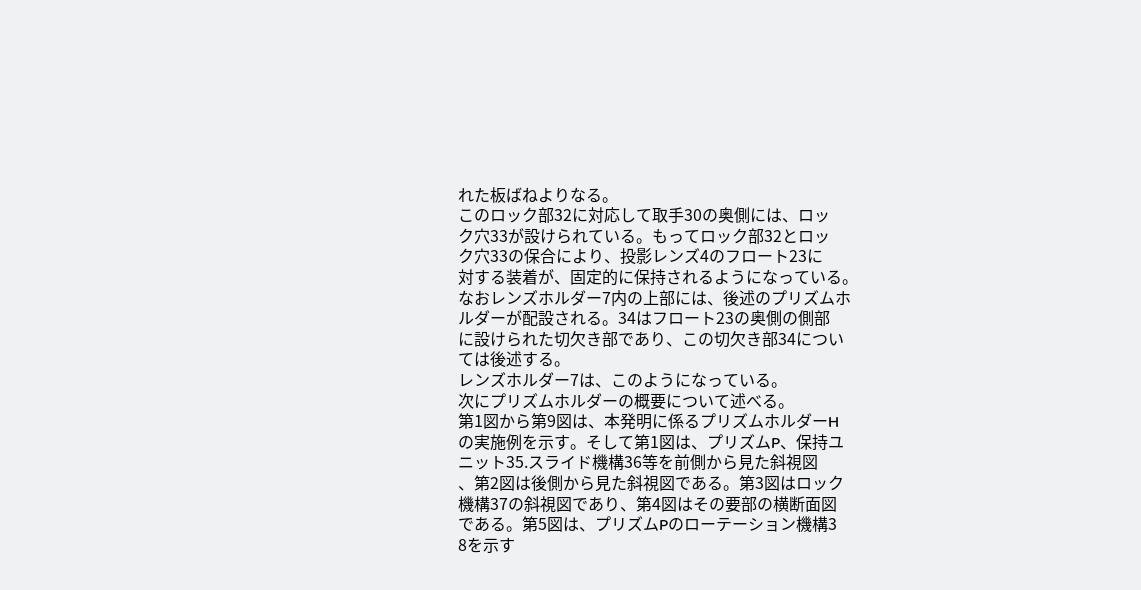れた板ばねよりなる。
このロック部32に対応して取手30の奥側には、ロッ
ク穴33が設けられている。もってロック部32とロッ
ク穴33の保合により、投影レンズ4のフロート23に
対する装着が、固定的に保持されるようになっている。
なおレンズホルダー7内の上部には、後述のプリズムホ
ルダーが配設される。34はフロート23の奥側の側部
に設けられた切欠き部であり、この切欠き部34につい
ては後述する。
レンズホルダー7は、このようになっている。
次にプリズムホルダーの概要について述べる。
第1図から第9図は、本発明に係るプリズムホルダーH
の実施例を示す。そして第1図は、プリズムP、保持ユ
ニット35.スライド機構36等を前側から見た斜視図
、第2図は後側から見た斜視図である。第3図はロック
機構37の斜視図であり、第4図はその要部の横断面図
である。第5図は、プリズムPのローテーション機構3
8を示す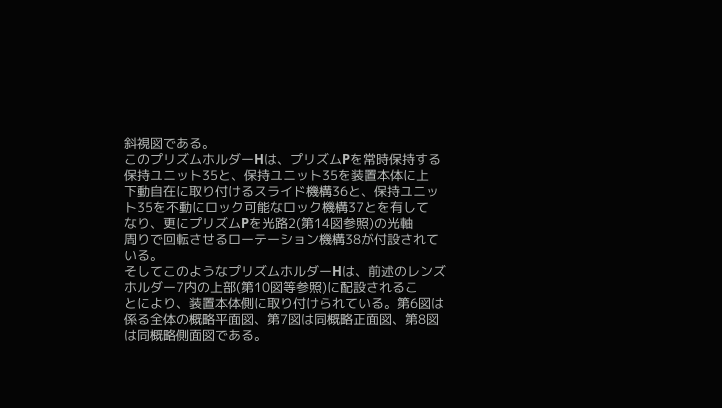斜視図である。
このプリズムホルダーHは、プリズムPを常時保持する
保持ユニット35と、保持ユニット35を装置本体に上
下動自在に取り付けるスライド機構36と、保持ユニッ
ト35を不動にロック可能なロック機構37とを有して
なり、更にプリズムPを光路2(第14図参照)の光軸
周りで回転させるローテーション機構38が付設されて
いる。
そしてこのようなプリズムホルダーHは、前述のレンズ
ホルダー7内の上部(第10図等参照)に配設されるこ
とにより、装置本体側に取り付けられている。第6図は
係る全体の概略平面図、第7図は同概略正面図、第8図
は同概略側面図である。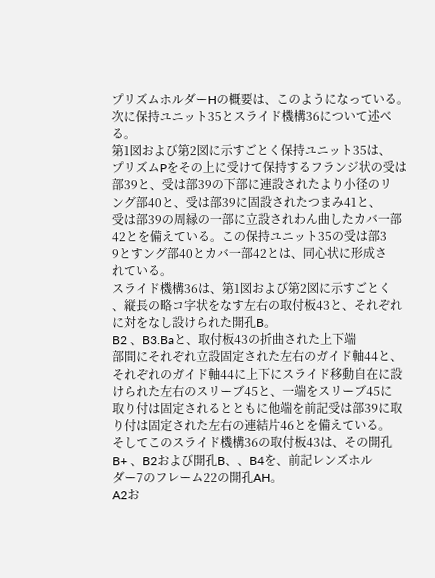プリズムホルダーHの概要は、このようになっている。
次に保持ユニット35とスライド機構36について述べ
る。
第1図および第2図に示すごとく保持ユニット35は、
プリズムPをその上に受けて保持するフランジ状の受は
部39と、受は部39の下部に連設されたより小径のリ
ング部40と、受は部39に固設されたつまみ41と、
受は部39の周縁の一部に立設されわん曲したカバ一部
42とを備えている。この保持ユニット35の受は部3
9とすング部40とカバ一部42とは、同心状に形成さ
れている。
スライド機構36は、第1図および第2図に示すごとく
、縦長の略コ字状をなす左右の取付板43と、それぞれ
に対をなし設けられた開孔B。
B2 、B3.Baと、取付板43の折曲された上下端
部間にそれぞれ立設固定された左右のガイド軸44と、
それぞれのガイド軸44に上下にスライド移動自在に設
けられた左右のスリーブ45と、一端をスリーブ45に
取り付は固定されるとともに他端を前記受は部39に取
り付は固定された左右の連結片46とを備えている。
そしてこのスライド機構36の取付板43は、その開孔
B+ 、B2および開孔B、、B4を、前記レンズホル
ダー7のフレーム22の開孔AH。
A2お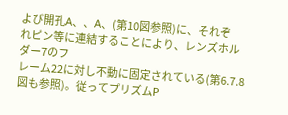よび開孔A、、A、(第10図参照)に、それぞ
れピン等に連結することにより、レンズホルダー7のフ
レーム22に対し不動に固定されている(第6.7.8
図も参照)。従ってプリズムP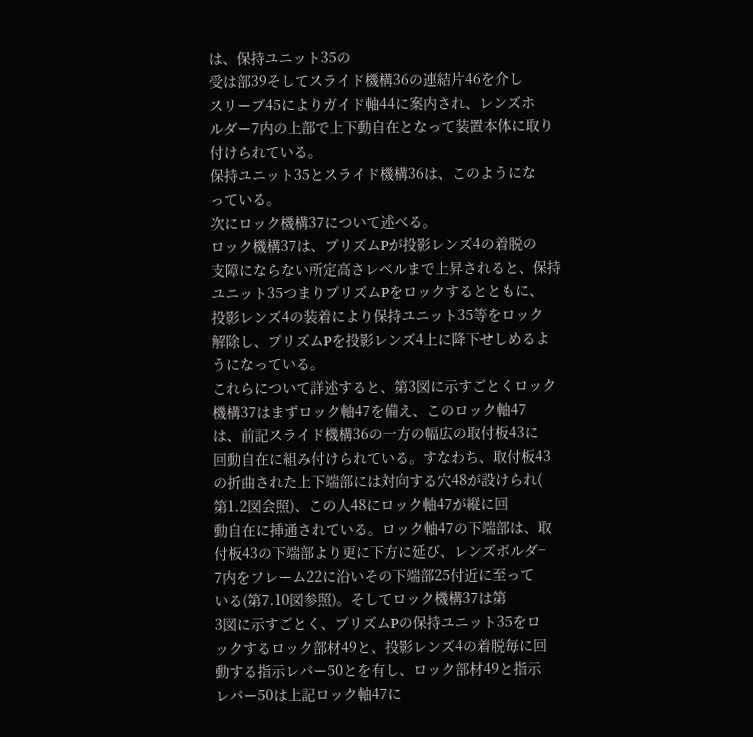は、保持ユニット35の
受は部39そしてスライド機構36の連結片46を介し
スリーブ45によりガイド軸44に案内され、レンズホ
ルダー7内の上部で上下動自在となって装置本体に取り
付けられている。
保持ユニット35とスライド機構36は、このようにな
っている。
次にロック機構37について述べる。
ロック機構37は、プリズムPが投影レンズ4の着脱の
支障にならない所定高さレベルまで上昇されると、保持
ユニット35つまりプリズムPをロックするとともに、
投影レンズ4の装着により保持ユニット35等をロック
解除し、プリズムPを投影レンズ4上に降下せしめるよ
うになっている。
これらについて詳述すると、第3図に示すごとくロック
機構37はまずロック軸47を備え、このロック軸47
は、前記スライド機構36の一方の幅広の取付板43に
回動自在に組み付けられている。すなわち、取付板43
の折曲された上下端部には対向する穴48が設けられ(
第1.2図会照)、この人48にロック軸47が縦に回
動自在に挿通されている。ロック軸47の下端部は、取
付板43の下端部より更に下方に延び、レンズボルダ−
7内をフレーム22に沿いその下端部25付近に至って
いる(第7.10図参照)。そしてロック機構37は第
3図に示すごとく、プリズムPの保持ユニット35をロ
ックするロック部材49と、投影レンズ4の着脱毎に回
動する指示レバー50とを有し、ロック部材49と指示
レバー50は上記ロック軸47に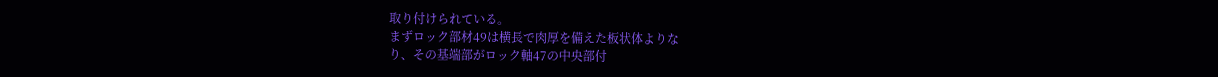取り付けられている。
まずロック部材49は横長で肉厚を備えた板状体よりな
り、その基端部がロック軸47の中央部付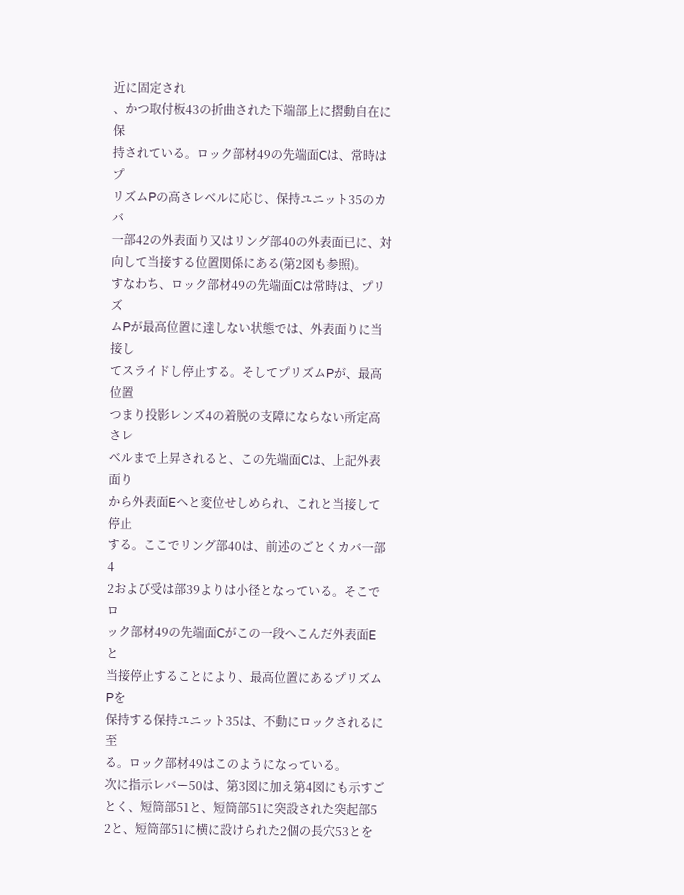近に固定され
、かつ取付板43の折曲された下端部上に摺動自在に保
持されている。ロック部材49の先端面Cは、常時はプ
リズムPの高さレベルに応じ、保持ユニット35のカバ
一部42の外表面り又はリング部40の外表面已に、対
向して当接する位置関係にある(第2図も参照)。
すなわち、ロック部材49の先端面Cは常時は、プリズ
ムPが最高位置に達しない状態では、外表面りに当接し
てスライドし停止する。そしてプリズムPが、最高位置
つまり投影レンズ4の着脱の支障にならない所定高さレ
ベルまで上昇されると、この先端面Cは、上記外表面り
から外表面Eへと変位せしめられ、これと当接して停止
する。ここでリング部40は、前述のごとくカバ一部4
2および受は部39よりは小径となっている。そこでロ
ック部材49の先端面Cがこの一段へこんだ外表面Eと
当接停止することにより、最高位置にあるプリズムPを
保持する保持ユニット35は、不動にロックされるに至
る。ロック部材49はこのようになっている。
次に指示レバー50は、第3図に加え第4図にも示すご
とく、短筒部51と、短筒部51に突設された突起部5
2と、短筒部51に横に設けられた2個の長穴53とを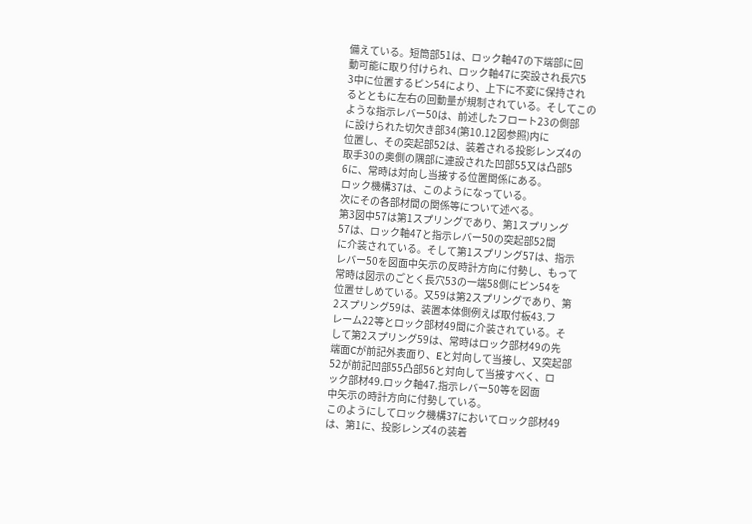備えている。短筒部51は、ロック軸47の下端部に回
動可能に取り付けられ、ロック軸47に突設され長穴5
3中に位置するピン54により、上下に不変に保持され
るとともに左右の回動量が規制されている。そしてこの
ような指示レバー50は、前述したフロート23の側部
に設けられた切欠き部34(第10.12図参照)内に
位置し、その突起部52は、装着される投影レンズ4の
取手30の奥側の隅部に連設された凹部55又は凸部5
6に、常時は対向し当接する位置関係にある。
ロック機構37は、このようになっている。
次にその各部材間の関係等について述べる。
第3図中57は第1スプリングであり、第1スプリング
57は、ロック軸47と指示レバー50の突起部52間
に介装されている。そして第1スプリング57は、指示
レバー50を図面中矢示の反時計方向に付勢し、もって
常時は図示のごとく長穴53の一端58側にピン54を
位置せしめている。又59は第2スプリングであり、第
2スプリング59は、装置本体側例えば取付板43.フ
レーム22等とロック部材49間に介装されている。そ
して第2スプリング59は、常時はロック部材49の先
端面Cが前記外表面り、Eと対向して当接し、又突起部
52が前記凹部55凸部56と対向して当接すべく、ロ
ック部材49.ロック軸47.指示レバー50等を図面
中矢示の時計方向に付勢している。
このようにしてロック機構37においてロック部材49
は、第1に、投影レンズ4の装着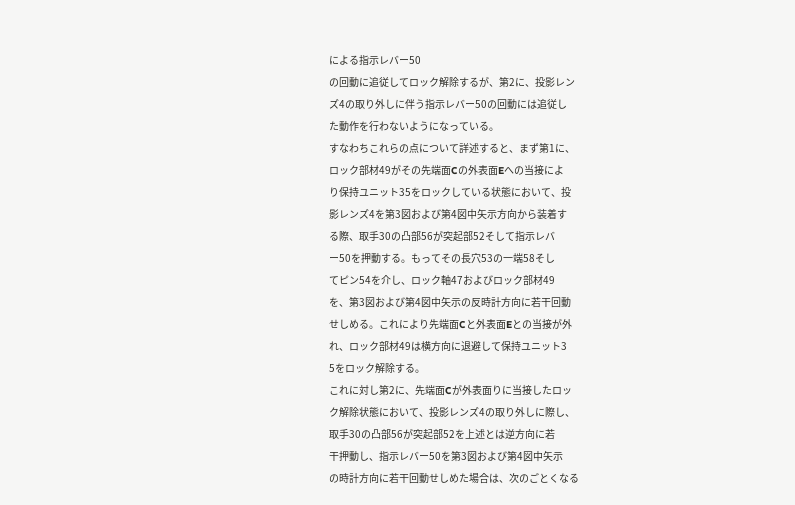による指示レバー50
の回動に追従してロック解除するが、第2に、投影レン
ズ4の取り外しに伴う指示レバー50の回動には追従し
た動作を行わないようになっている。
すなわちこれらの点について詳述すると、まず第1に、
ロック部材49がその先端面Cの外表面Eへの当接によ
り保持ユニット35をロックしている状態において、投
影レンズ4を第3図および第4図中矢示方向から装着す
る際、取手30の凸部56が突起部52そして指示レバ
ー50を押動する。もってその長穴53の一端58そし
てピン54を介し、ロック軸47およびロック部材49
を、第3図および第4図中矢示の反時計方向に若干回動
せしめる。これにより先端面Cと外表面Eとの当接が外
れ、ロック部材49は横方向に退避して保持ユニット3
5をロック解除する。
これに対し第2に、先端面Cが外表面りに当接したロッ
ク解除状態において、投影レンズ4の取り外しに際し、
取手30の凸部56が突起部52を上述とは逆方向に若
干押動し、指示レバー50を第3図および第4図中矢示
の時計方向に若干回動せしめた場合は、次のごとくなる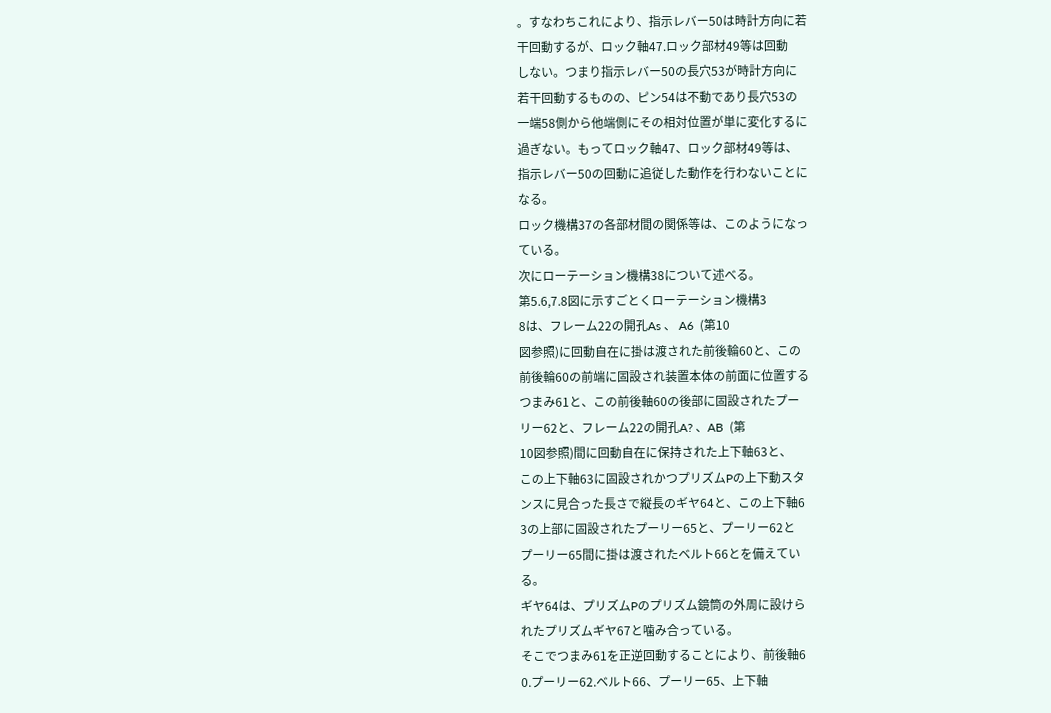。すなわちこれにより、指示レバー50は時計方向に若
干回動するが、ロック軸47.ロック部材49等は回動
しない。つまり指示レバー50の長穴53が時計方向に
若干回動するものの、ピン54は不動であり長穴53の
一端58側から他端側にその相対位置が単に変化するに
過ぎない。もってロック軸47、ロック部材49等は、
指示レバー50の回動に追従した動作を行わないことに
なる。
ロック機構37の各部材間の関係等は、このようになっ
ている。
次にローテーション機構38について述べる。
第5.6,7.8図に示すごとくローテーション機構3
8は、フレーム22の開孔As 、 A6  (第10
図参照)に回動自在に掛は渡された前後輪60と、この
前後輪60の前端に固設され装置本体の前面に位置する
つまみ61と、この前後軸60の後部に固設されたプー
リー62と、フレーム22の開孔A? 、AB  (第
10図参照)間に回動自在に保持された上下軸63と、
この上下軸63に固設されかつプリズムPの上下動スタ
ンスに見合った長さで縦長のギヤ64と、この上下軸6
3の上部に固設されたプーリー65と、プーリー62と
プーリー65間に掛は渡されたベルト66とを備えてい
る。
ギヤ64は、プリズムPのプリズム鏡筒の外周に設けら
れたプリズムギヤ67と噛み合っている。
そこでつまみ61を正逆回動することにより、前後軸6
0.プーリー62.ベルト66、プーリー65、上下軸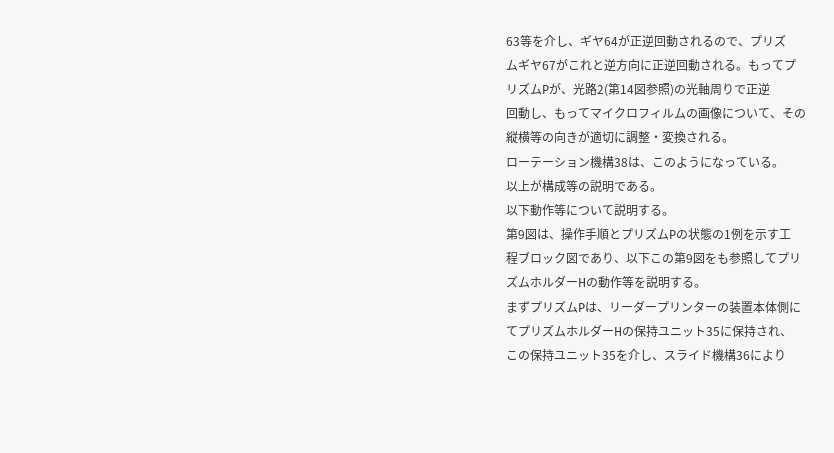63等を介し、ギヤ64が正逆回動されるので、プリズ
ムギヤ67がこれと逆方向に正逆回動される。もってプ
リズムPが、光路2(第14図参照)の光軸周りで正逆
回動し、もってマイクロフィルムの画像について、その
縦横等の向きが適切に調整・変換される。
ローテーション機構38は、このようになっている。
以上が構成等の説明である。
以下動作等について説明する。
第9図は、操作手順とプリズムPの状態の1例を示す工
程ブロック図であり、以下この第9図をも参照してプリ
ズムホルダーHの動作等を説明する。
まずプリズムPは、リーダープリンターの装置本体側に
てプリズムホルダーHの保持ユニット35に保持され、
この保持ユニット35を介し、スライド機構36により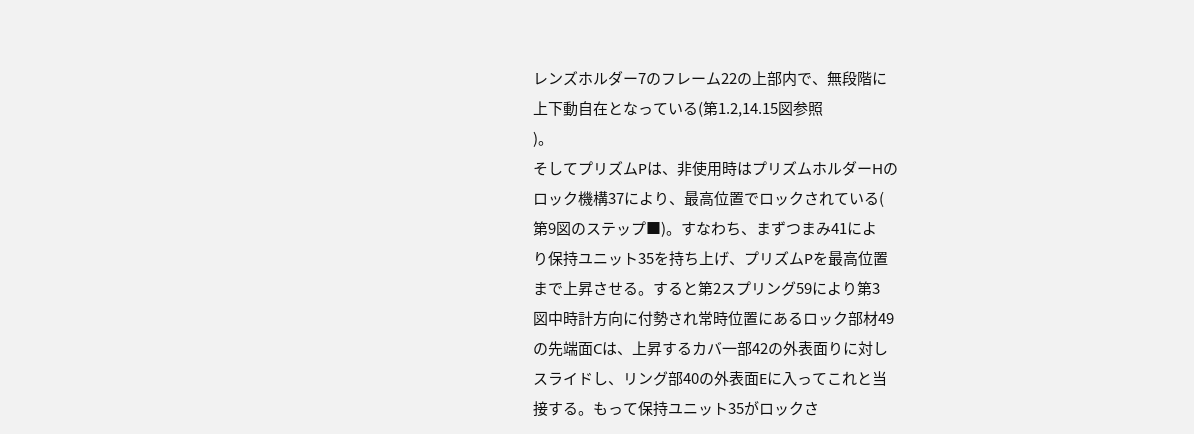レンズホルダー7のフレーム22の上部内で、無段階に
上下動自在となっている(第1.2,14.15図参照
)。
そしてプリズムPは、非使用時はプリズムホルダーHの
ロック機構37により、最高位置でロックされている(
第9図のステップ■)。すなわち、まずつまみ41によ
り保持ユニット35を持ち上げ、プリズムPを最高位置
まで上昇させる。すると第2スプリング59により第3
図中時計方向に付勢され常時位置にあるロック部材49
の先端面Cは、上昇するカバ一部42の外表面りに対し
スライドし、リング部40の外表面Eに入ってこれと当
接する。もって保持ユニット35がロックさ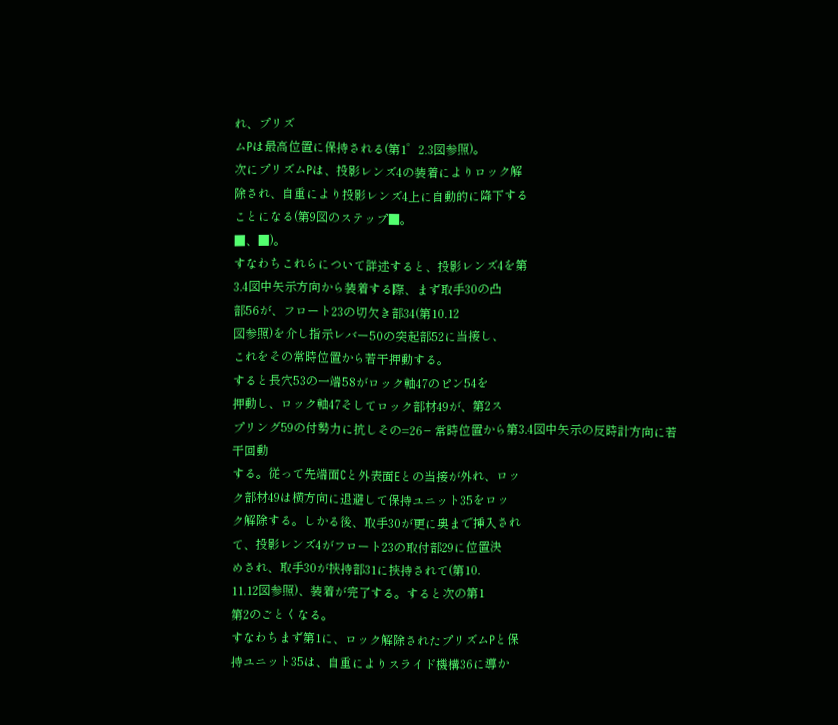れ、プリズ
ムPは最高位置に保持される(第1゜2.3図参照)。
次にプリズムPは、投影レンズ4の装着によりロック解
除され、自重により投影レンズ4上に自動的に降下する
ことになる(第9図のステップ■。
■、■)。
すなわちこれらについて詳述すると、投影レンズ4を第
3.4図中矢示方向から装着する際、まず取手30の凸
部56が、フロート23の切欠き部34(第10.12
図参照)を介し指示レバー50の突起部52に当接し、
これをその常時位置から若干押動する。
すると長穴53の一端58がロック軸47のピン54を
押動し、ロック軸47そしてロック部材49が、第2ス
プリング59の付勢力に抗しその=26− 常時位置から第3.4図中矢示の反時計方向に若干回動
する。従って先端面Cと外表面Eとの当接が外れ、ロッ
ク部材49は横方向に退避して保持ユニット35をロッ
ク解除する。しかる後、取手30が更に奥まで挿入され
て、投影レンズ4がフロート23の取付部29に位置決
めされ、取手30が挾持部31に挾持されて(第10.
11.12図参照)、装着が完了する。すると次の第1
第2のごとくなる。
すなわちまず第1に、ロック解除されたプリズムPと保
持ユニット35は、自重によりスライド機構36に導か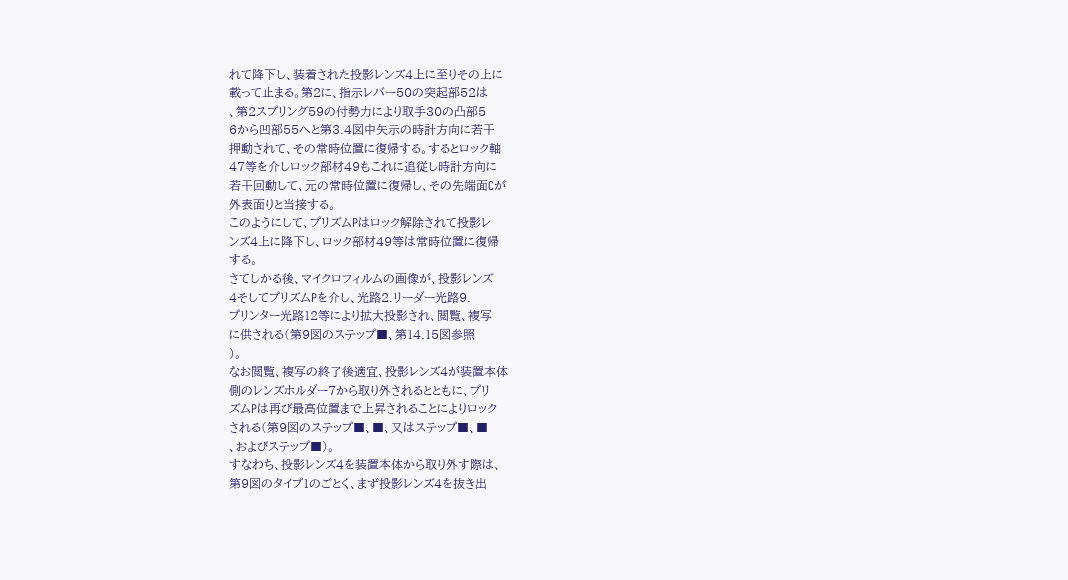れて降下し、装着された投影レンズ4上に至りその上に
載って止まる。第2に、指示レバー50の突起部52は
、第2スプリング59の付勢力により取手30の凸部5
6から凹部55へと第3.4図中矢示の時計方向に若干
押動されて、その常時位置に復帰する。するとロック軸
47等を介しロック部材49もこれに追従し時計方向に
若干回動して、元の常時位置に復帰し、その先端面Cが
外表面りと当接する。
このようにして、プリズムPはロック解除されて投影レ
ンズ4上に降下し、ロック部材49等は常時位置に復帰
する。
さてしかる後、マイクロフィルムの画像が、投影レンズ
4そしてプリズムPを介し、光路2.リーダー光路9.
プリンター光路12等により拡大投影され、閲覧、複写
に供される(第9図のステップ■、第14.15図参照
)。
なお閲覧、複写の終了後適宜、投影レンズ4が装置本体
側のレンズホルダー7から取り外されるとともに、プリ
ズムPは再び最高位置まで上昇されることによりロック
される(第9図のステップ■、■、又はステップ■、■
、およびステップ■)。
すなわち、投影レンズ4を装置本体から取り外す際は、
第9図のタイプ1のごとく、まず投影レンズ4を抜き出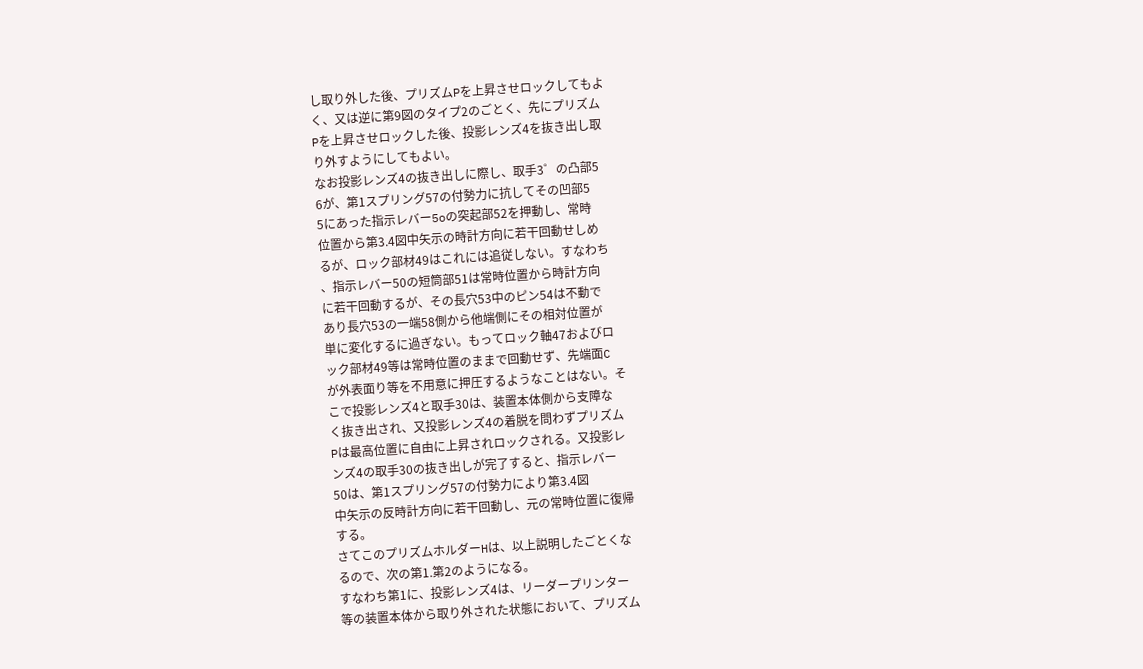し取り外した後、プリズムPを上昇させロックしてもよ
く、又は逆に第9図のタイプ2のごとく、先にプリズム
Pを上昇させロックした後、投影レンズ4を抜き出し取
り外すようにしてもよい。
なお投影レンズ4の抜き出しに際し、取手3゜の凸部5
6が、第1スプリング57の付勢力に抗してその凹部5
5にあった指示レバー5oの突起部52を押動し、常時
位置から第3.4図中矢示の時計方向に若干回動せしめ
るが、ロック部材49はこれには追従しない。すなわち
、指示レバー50の短筒部51は常時位置から時計方向
に若干回動するが、その長穴53中のピン54は不動で
あり長穴53の一端58側から他端側にその相対位置が
単に変化するに過ぎない。もってロック軸47およびロ
ック部材49等は常時位置のままで回動せず、先端面C
が外表面り等を不用意に押圧するようなことはない。そ
こで投影レンズ4と取手30は、装置本体側から支障な
く抜き出され、又投影レンズ4の着脱を問わずプリズム
Pは最高位置に自由に上昇されロックされる。又投影レ
ンズ4の取手30の抜き出しが完了すると、指示レバー
50は、第1スプリング57の付勢力により第3.4図
中矢示の反時計方向に若干回動し、元の常時位置に復帰
する。
さてこのプリズムホルダーHは、以上説明したごとくな
るので、次の第1.第2のようになる。
すなわち第1に、投影レンズ4は、リーダープリンター
等の装置本体から取り外された状態において、プリズム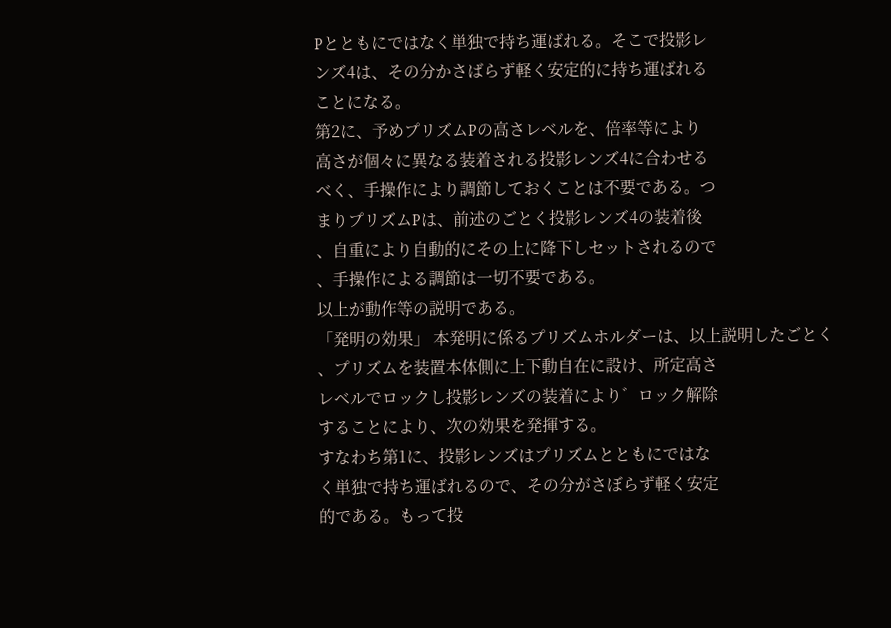Pとともにではなく単独で持ち運ばれる。そこで投影レ
ンズ4は、その分かさばらず軽く安定的に持ち運ばれる
ことになる。
第2に、予めプリズムPの高さレベルを、倍率等により
高さが個々に異なる装着される投影レンズ4に合わせる
べく、手操作により調節しておくことは不要である。つ
まりプリズムPは、前述のごとく投影レンズ4の装着後
、自重により自動的にその上に降下しセットされるので
、手操作による調節は一切不要である。
以上が動作等の説明である。
「発明の効果」 本発明に係るプリズムホルダーは、以上説明したごとく
、プリズムを装置本体側に上下動自在に設け、所定高さ
レベルでロックし投影レンズの装着により゛ロック解除
することにより、次の効果を発揮する。
すなわち第1に、投影レンズはプリズムとともにではな
く単独で持ち運ばれるので、その分がさぼらず軽く安定
的である。もって投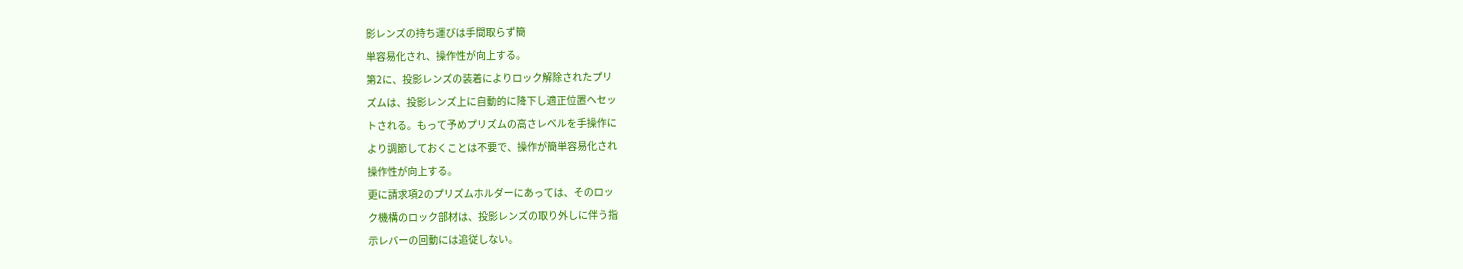影レンズの持ち運びは手間取らず簡
単容易化され、操作性が向上する。
第2に、投影レンズの装着によりロック解除されたプリ
ズムは、投影レンズ上に自動的に降下し適正位置ヘセッ
トされる。もって予めプリズムの高さレベルを手操作に
より調節しておくことは不要で、操作が簡単容易化され
操作性が向上する。
更に請求項2のプリズムホルダーにあっては、そのロッ
ク機構のロック部材は、投影レンズの取り外しに伴う指
示レバーの回動には追従しない。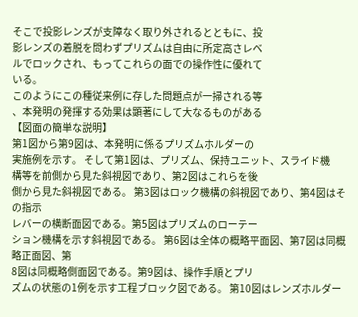そこで投影レンズが支障なく取り外されるとともに、投
影レンズの着脱を問わずプリズムは自由に所定高さレベ
ルでロックされ、もってこれらの面での操作性に優れて
いる。
このようにこの種従来例に存した問題点が一掃される等
、本発明の発揮する効果は顕著にして大なるものがある
【図面の簡単な説明】
第1図から第9図は、本発明に係るプリズムホルダーの
実施例を示す。 そして第1図は、プリズム、保持ユニット、スライド機
構等を前側から見た斜視図であり、第2図はこれらを後
側から見た斜視図である。 第3図はロック機構の斜視図であり、第4図はその指示
レバーの横断面図である。第5図はプリズムのローテー
ション機構を示す斜視図である。 第6図は全体の概略平面図、第7図は同概略正面図、第
8図は同概略側面図である。第9図は、操作手順とプリ
ズムの状態の1例を示す工程ブロック図である。 第10図はレンズホルダー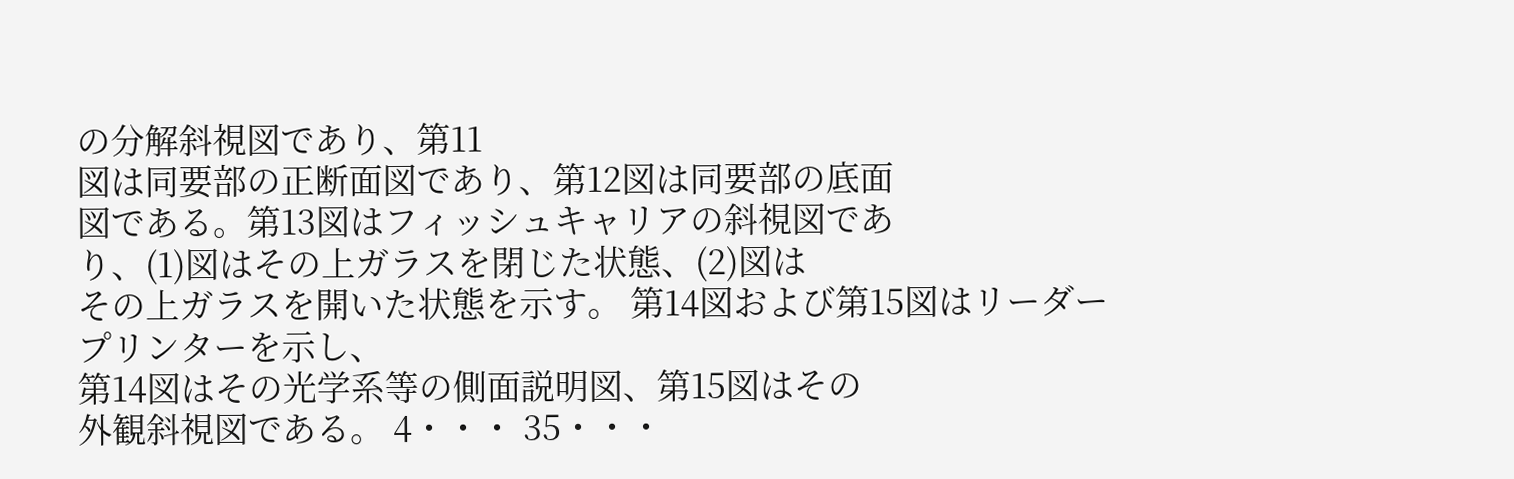の分解斜視図であり、第11
図は同要部の正断面図であり、第12図は同要部の底面
図である。第13図はフィッシュキャリアの斜視図であ
り、(1)図はその上ガラスを閉じた状態、(2)図は
その上ガラスを開いた状態を示す。 第14図および第15図はリーダープリンターを示し、
第14図はその光学系等の側面説明図、第15図はその
外観斜視図である。 4・・・ 35・・・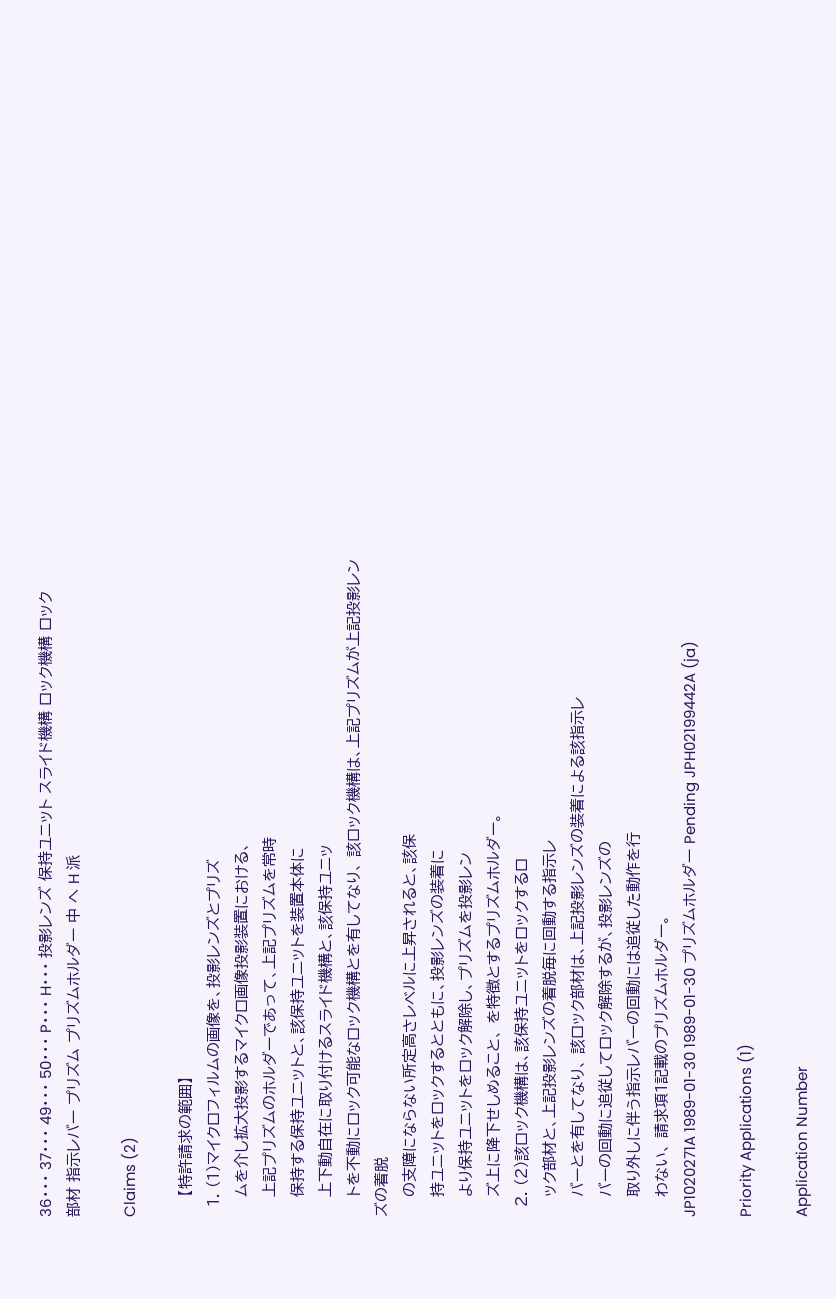36・・・ 37・・・ 49・・・ 50・・・ P・・・ H・・・ 投影レンズ 保持ユニット スライド機構 ロック機構 ロック部材 指示レバー プリズム プリズムホルダー 中 ヘ H 派

Claims (2)

    【特許請求の範囲】
  1. (1)マイクロフィルムの画像を、投影レンズとプリズ
    ムを介し拡大投影するマイクロ画像投影装置における、
    上記プリズムのホルダーであって、上記プリズムを常時
    保持する保持ユニットと、該保持ユニットを装置本体に
    上下動自在に取り付けるスライド機構と、該保持ユニッ
    トを不動にロック可能なロック機構とを有してなり、 該ロック機構は、上記プリズムが上記投影レンズの着脱
    の支障にならない所定高さレベルに上昇されると、該保
    持ユニットをロックするとともに、投影レンズの装着に
    より保持ユニットをロック解除し、プリズムを投影レン
    ズ上に降下せしめること、 を特徴とするプリズムホルダー。
  2. (2)該ロック機構は、該保持ユニットをロックするロ
    ック部材と、上記投影レンズの着脱毎に回動する指示レ
    バーとを有してなり、 該ロック部材は、上記投影レンズの装着による該指示レ
    バーの回動に追従してロック解除するが、投影レンズの
    取り外しに伴う指示レバーの回動には追従した動作を行
    わない、 請求項1記載のプリズムホルダー。
JP1020271A 1989-01-30 1989-01-30 プリズムホルダー Pending JPH02199442A (ja)

Priority Applications (1)

Application Number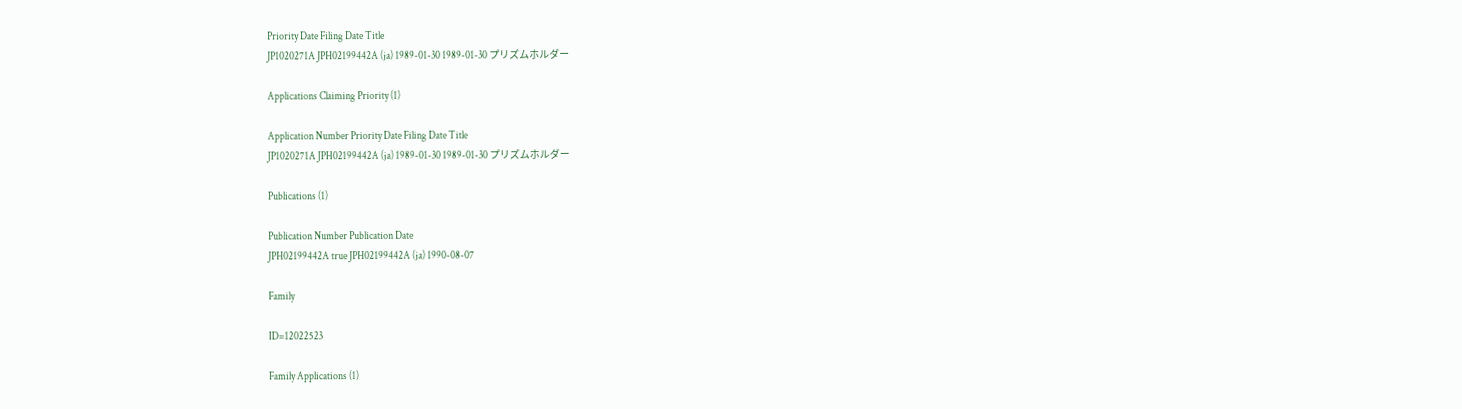Priority Date Filing Date Title
JP1020271A JPH02199442A (ja) 1989-01-30 1989-01-30 プリズムホルダー

Applications Claiming Priority (1)

Application Number Priority Date Filing Date Title
JP1020271A JPH02199442A (ja) 1989-01-30 1989-01-30 プリズムホルダー

Publications (1)

Publication Number Publication Date
JPH02199442A true JPH02199442A (ja) 1990-08-07

Family

ID=12022523

Family Applications (1)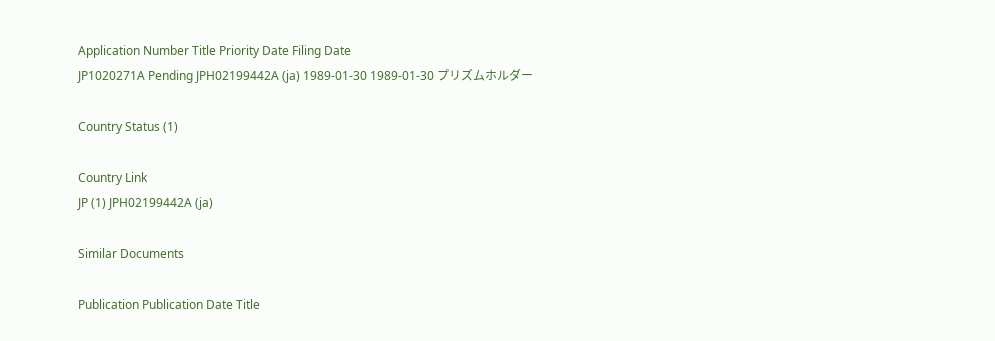Application Number Title Priority Date Filing Date
JP1020271A Pending JPH02199442A (ja) 1989-01-30 1989-01-30 プリズムホルダー

Country Status (1)

Country Link
JP (1) JPH02199442A (ja)

Similar Documents

Publication Publication Date Title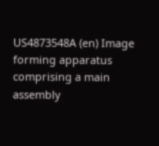US4873548A (en) Image forming apparatus comprising a main assembly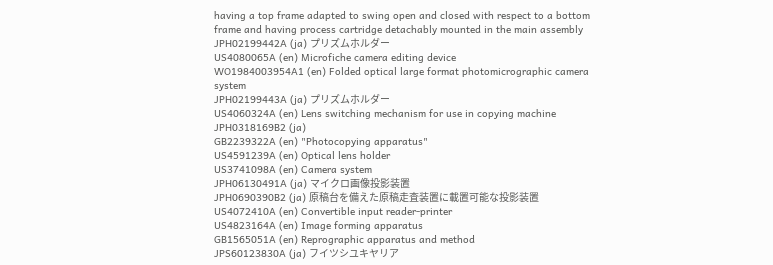having a top frame adapted to swing open and closed with respect to a bottom frame and having process cartridge detachably mounted in the main assembly
JPH02199442A (ja) プリズムホルダー
US4080065A (en) Microfiche camera editing device
WO1984003954A1 (en) Folded optical large format photomicrographic camera system
JPH02199443A (ja) プリズムホルダー
US4060324A (en) Lens switching mechanism for use in copying machine
JPH0318169B2 (ja)
GB2239322A (en) "Photocopying apparatus"
US4591239A (en) Optical lens holder
US3741098A (en) Camera system
JPH06130491A (ja) マイクロ画像投影装置
JPH0690390B2 (ja) 原稿台を備えた原稿走査装置に載置可能な投影装置
US4072410A (en) Convertible input reader-printer
US4823164A (en) Image forming apparatus
GB1565051A (en) Reprographic apparatus and method
JPS60123830A (ja) フイツシユキヤリア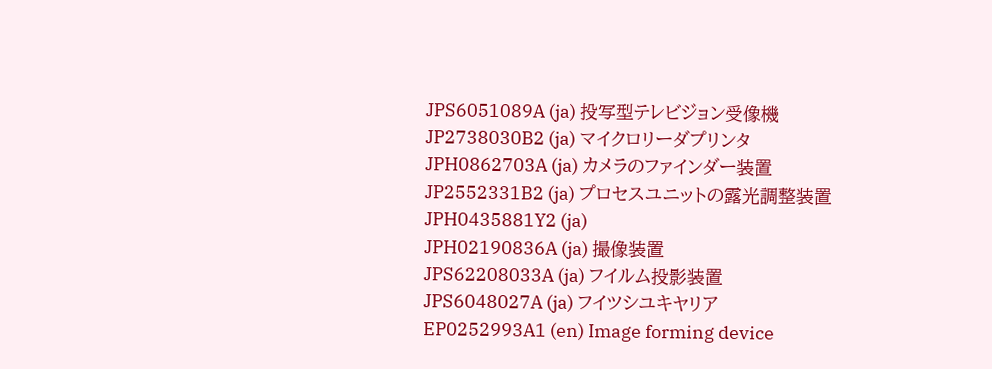JPS6051089A (ja) 投写型テレビジョン受像機
JP2738030B2 (ja) マイクロリーダプリンタ
JPH0862703A (ja) カメラのファインダー装置
JP2552331B2 (ja) プロセスユニットの露光調整装置
JPH0435881Y2 (ja)
JPH02190836A (ja) 撮像装置
JPS62208033A (ja) フイルム投影装置
JPS6048027A (ja) フイツシユキヤリア
EP0252993A1 (en) Image forming device